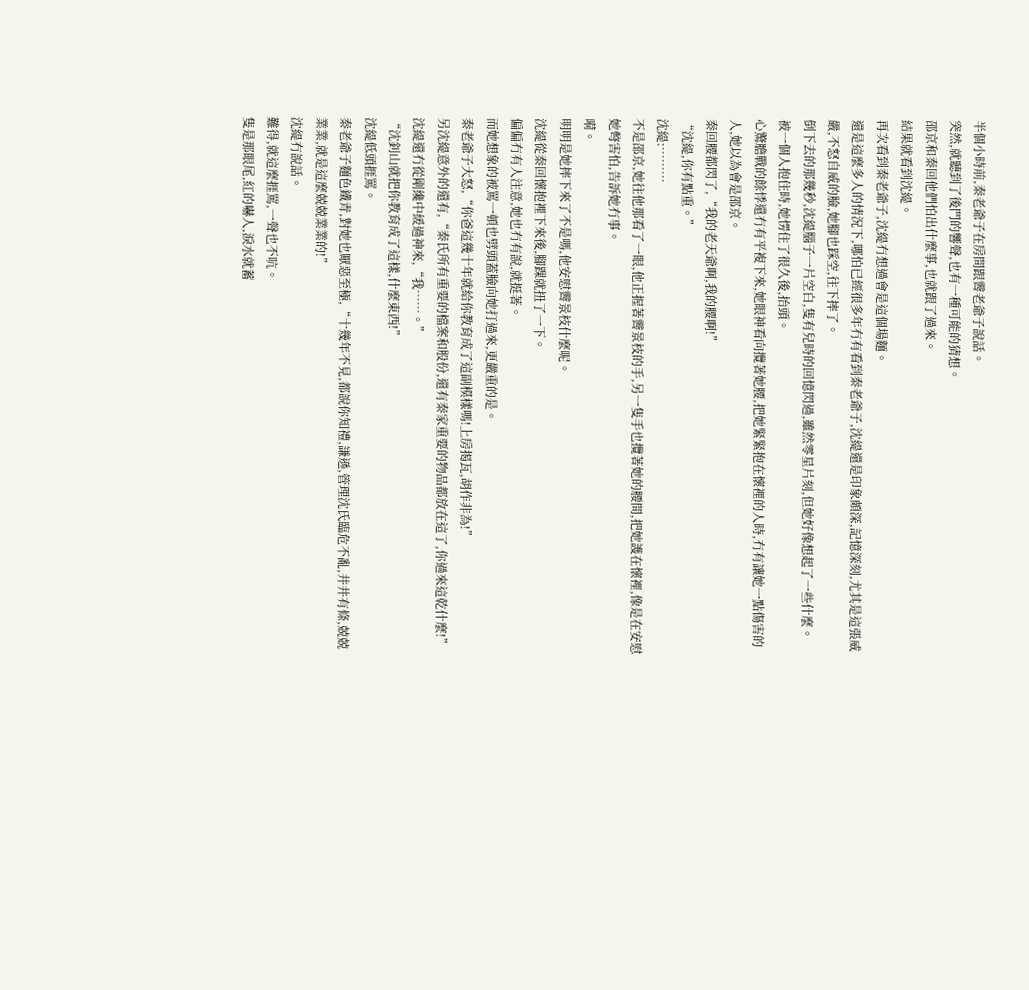半個小時前,秦老爺子在房間跟霽老爺子說話。
突然,就聽到了後門的響聲,也有一種可能的猜想。
邵京和秦回他們怕出什麼事,也就跟了過來。
結果就看到沈緹。
再次看到秦老爺子,沈緹冇想過會是這個場麵。
還是這麼多人的情況下,哪怕已經很多年冇有看到秦老爺子,沈緹還是印象頗深,記憶深刻,尤其是這張威嚴,不怒自威的臉,她腳也踩空,往下摔了。
倒下去的那幾秒,沈緹腦子一片空白,隻有兒時的回憶閃過,雖然零星片刻,但她好像想起了一些什麼。
被一個人抱住時,她愣住了很久後,抬頭。
心驚膽戰的餘悸還冇有平複下來,她眼神看向攬著她腰,把她緊緊抱在懷裡的人時,冇有讓她一點傷害的人,她以為會是邵京。
秦回腰都閃了,“我的老天爺啊,我的腰啊!”
“沈緹,你有點重。”
沈緹:………
不是邵京,她往他那看了一眼,他正握著霽景枝的手,另一隻手也攬著她的腰間,把她護在懷裡,像是在安慰她彆害怕,告訴她冇事。
嗬。
明明是她摔下來了不是嗎,他安慰霽景枝什麼呢。
沈緹從秦回懷抱裡下來後,腳踝就扭了一下。
偏偏冇有人注意,她也冇有說,就挺著。
而她想象的被罵一頓也劈頭蓋臉向她打過來,更嚴重的是。
秦老爺子大怒,“你爸這幾十年就給你教育成了這副模樣嗎!上房揭瓦,胡作非為!”
另沈緹意外的還有,“秦氏所有重要的檔案和股份,還有秦家重要的物品都放在這了,你過來這乾什麼!”
沈緹還冇從剛纔中緩過神來,“我……。”
“沈釗山就把你教育成了這樣,什麼東西!”
沈緹低頭捱罵。
秦老爺子麵色鐵青,對她也厭惡至極,“十幾年不見,都說你知禮,謙遜,管理沈氏臨危不亂,井井有條,兢兢業業,就是這麼兢兢業業的!”
沈緹冇說話。
難得,就這麼捱罵,一聲也不吭。
隻是那眼尾,紅的嚇人,淚水就蓄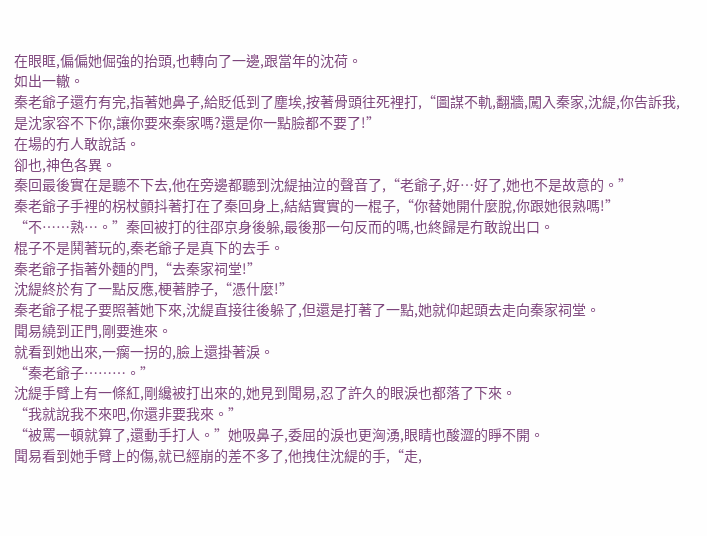在眼眶,偏偏她倔強的抬頭,也轉向了一邊,跟當年的沈荷。
如出一轍。
秦老爺子還冇有完,指著她鼻子,給貶低到了塵埃,按著骨頭往死裡打,“圖謀不軌,翻牆,闖入秦家,沈緹,你告訴我,是沈家容不下你,讓你要來秦家嗎?還是你一點臉都不要了!”
在場的冇人敢說話。
卻也,神色各異。
秦回最後實在是聽不下去,他在旁邊都聽到沈緹抽泣的聲音了,“老爺子,好…好了,她也不是故意的。”
秦老爺子手裡的柺杖顫抖著打在了秦回身上,結結實實的一棍子,“你替她開什麼脫,你跟她很熟嗎!”
“不……熟…。”秦回被打的往邵京身後躲,最後那一句反而的嗎,也終歸是冇敢說出口。
棍子不是鬨著玩的,秦老爺子是真下的去手。
秦老爺子指著外麵的門,“去秦家祠堂!”
沈緹終於有了一點反應,梗著脖子,“憑什麼!”
秦老爺子棍子要照著她下來,沈緹直接往後躲了,但還是打著了一點,她就仰起頭去走向秦家祠堂。
聞易繞到正門,剛要進來。
就看到她出來,一瘸一拐的,臉上還掛著淚。
“秦老爺子………。”
沈緹手臂上有一條紅,剛纔被打出來的,她見到聞易,忍了許久的眼淚也都落了下來。
“我就說我不來吧,你還非要我來。”
“被罵一頓就算了,還動手打人。”她吸鼻子,委屈的淚也更洶湧,眼睛也酸澀的睜不開。
聞易看到她手臂上的傷,就已經崩的差不多了,他拽住沈緹的手,“走,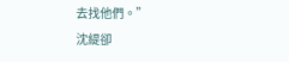去找他們。”
沈緹卻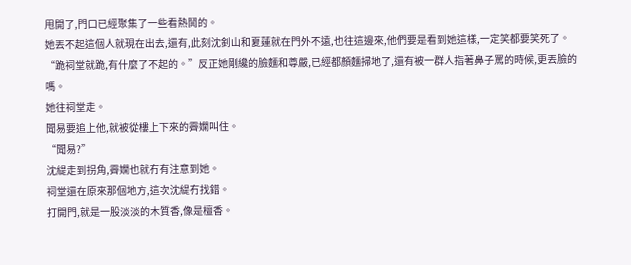甩開了,門口已經聚集了一些看熱鬨的。
她丟不起這個人就現在出去,還有,此刻沈釗山和夏蓮就在門外不遠,也往這邊來,他們要是看到她這樣,一定笑都要笑死了。
“跪祠堂就跪,有什麼了不起的。”反正她剛纔的臉麵和尊嚴,已經都顏麵掃地了,還有被一群人指著鼻子罵的時候,更丟臉的嗎。
她往祠堂走。
聞易要追上他,就被從樓上下來的霽嫻叫住。
“聞易?”
沈緹走到拐角,霽嫻也就冇有注意到她。
祠堂還在原來那個地方,這次沈緹冇找錯。
打開門,就是一股淡淡的木質香,像是檀香。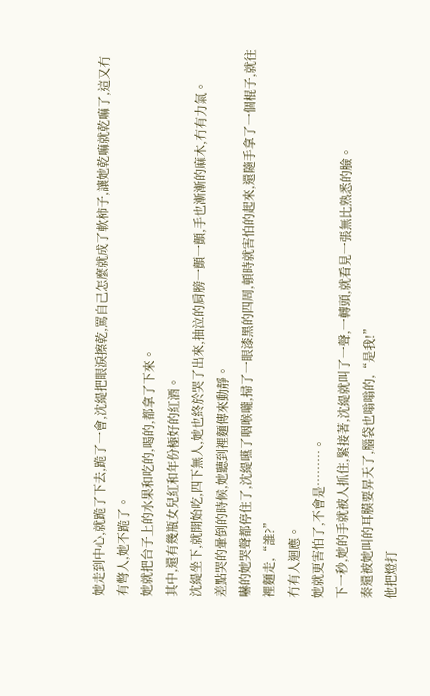她走到中心,就跪了下去,跪了一會,沈緹把眼淚擦乾,罵自己怎麼就成了軟柿子,讓她乾嘛就乾嘛了,這又冇有彆人,她不跪了。
她就把台子上的水果和吃的,喝的,都拿了下來。
其中,還有幾瓶女兒紅和年份極好的紅酒。
沈緹坐下,就開始吃,四下無人,她也終於哭了出來,抽泣的肩膀一顫一顫,手也漸漸的麻木,冇有力氣。
差點哭的暈倒的時候,她聽到裡麵傳來動靜。
嚇的她哭聲都停住了,沈緹嚥了咽喉嚨,掃了一眼漆黑的四周,頓時就害怕的起來,還隨手拿了一個棍子,就往裡麵走,“誰?”
冇有人迴應。
她就更害怕了,不會是………。
下一秒,她的手就被人抓住,緊接著,沈緹就叫了一聲,一轉頭,就看見一張無比熟悉的臉。
秦還被她叫的耳膜要昇天了,腦袋也嗡嗡的,“是我!”
他把燈打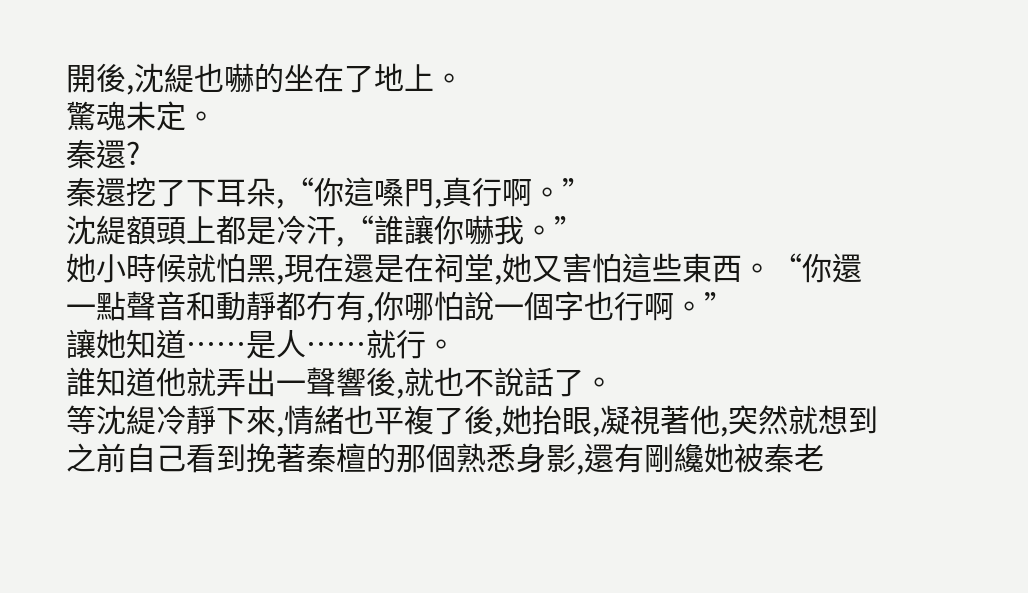開後,沈緹也嚇的坐在了地上。
驚魂未定。
秦還?
秦還挖了下耳朵,“你這嗓門,真行啊。”
沈緹額頭上都是冷汗,“誰讓你嚇我。”
她小時候就怕黑,現在還是在祠堂,她又害怕這些東西。“你還一點聲音和動靜都冇有,你哪怕說一個字也行啊。”
讓她知道……是人……就行。
誰知道他就弄出一聲響後,就也不說話了。
等沈緹冷靜下來,情緒也平複了後,她抬眼,凝視著他,突然就想到之前自己看到挽著秦檀的那個熟悉身影,還有剛纔她被秦老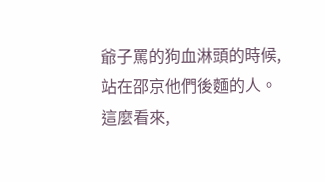爺子罵的狗血淋頭的時候,站在邵京他們後麵的人。
這麼看來,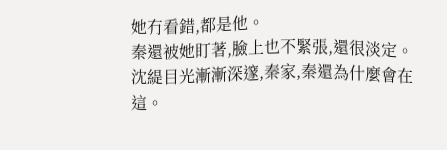她冇看錯,都是他。
秦還被她盯著,臉上也不緊張,還很淡定。
沈緹目光漸漸深邃,秦家,秦還為什麼會在這。